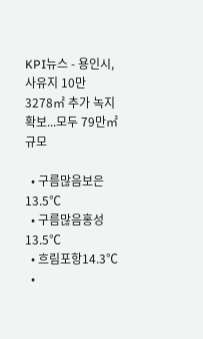KPI뉴스 - 용인시, 사유지 10만 3278㎡ 추가 녹지 확보...모두 79만㎡ 규모

  • 구름많음보은13.5℃
  • 구름많음홍성13.5℃
  • 흐림포항14.3℃
  •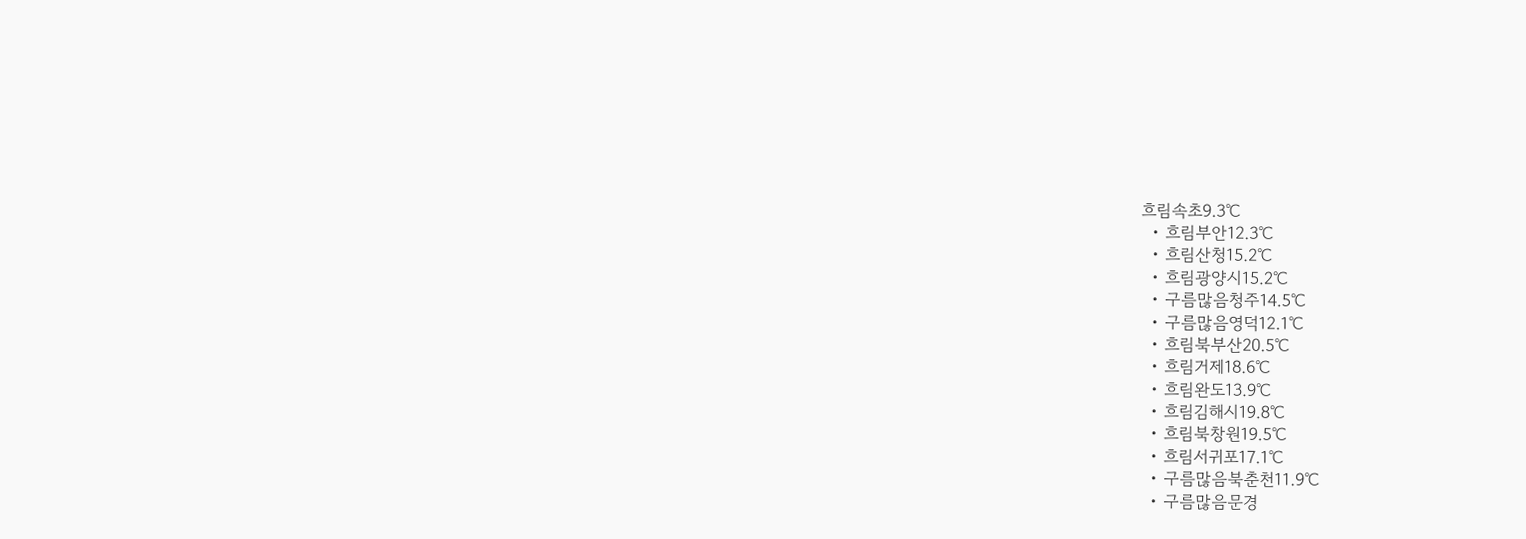흐림속초9.3℃
  • 흐림부안12.3℃
  • 흐림산청15.2℃
  • 흐림광양시15.2℃
  • 구름많음청주14.5℃
  • 구름많음영덕12.1℃
  • 흐림북부산20.5℃
  • 흐림거제18.6℃
  • 흐림완도13.9℃
  • 흐림김해시19.8℃
  • 흐림북창원19.5℃
  • 흐림서귀포17.1℃
  • 구름많음북춘천11.9℃
  • 구름많음문경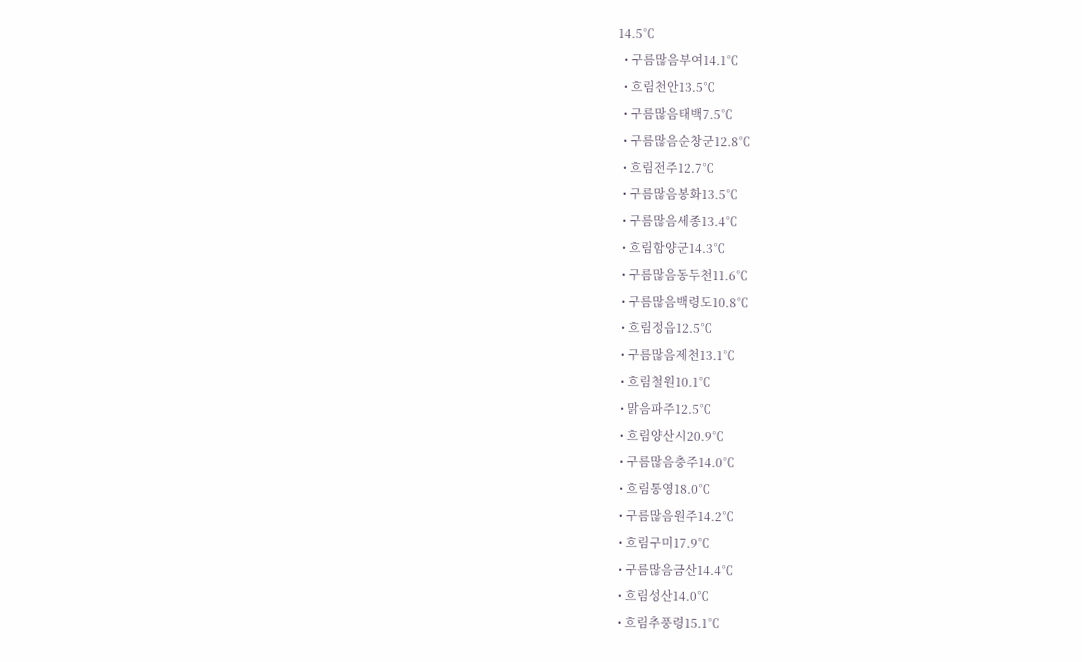14.5℃
  • 구름많음부여14.1℃
  • 흐림천안13.5℃
  • 구름많음태백7.5℃
  • 구름많음순창군12.8℃
  • 흐림전주12.7℃
  • 구름많음봉화13.5℃
  • 구름많음세종13.4℃
  • 흐림함양군14.3℃
  • 구름많음동두천11.6℃
  • 구름많음백령도10.8℃
  • 흐림정읍12.5℃
  • 구름많음제천13.1℃
  • 흐림철원10.1℃
  • 맑음파주12.5℃
  • 흐림양산시20.9℃
  • 구름많음충주14.0℃
  • 흐림통영18.0℃
  • 구름많음원주14.2℃
  • 흐림구미17.9℃
  • 구름많음금산14.4℃
  • 흐림성산14.0℃
  • 흐림추풍령15.1℃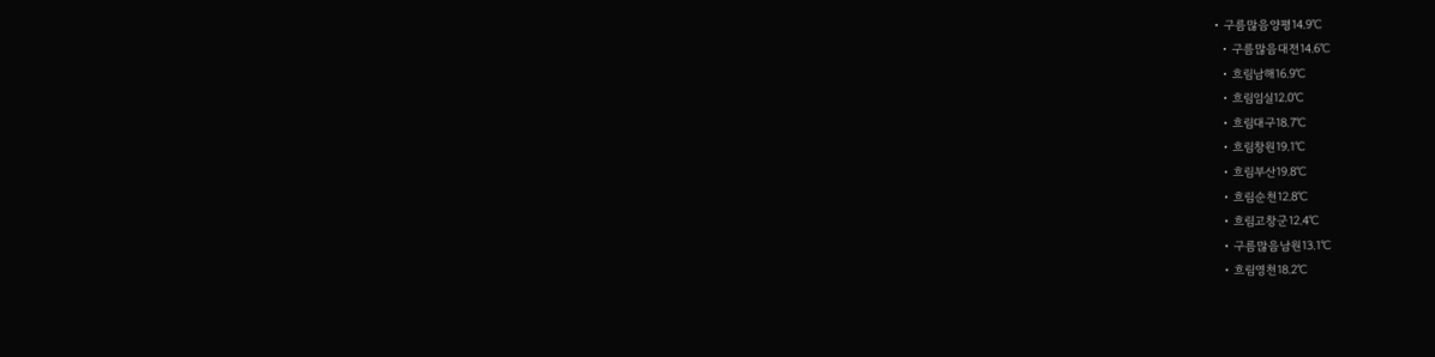• 구름많음양평14.9℃
  • 구름많음대전14.6℃
  • 흐림남해16.9℃
  • 흐림임실12.0℃
  • 흐림대구18.7℃
  • 흐림창원19.1℃
  • 흐림부산19.8℃
  • 흐림순천12.8℃
  • 흐림고창군12.4℃
  • 구름많음남원13.1℃
  • 흐림영천18.2℃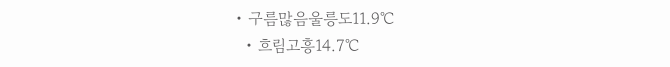• 구름많음울릉도11.9℃
  • 흐림고흥14.7℃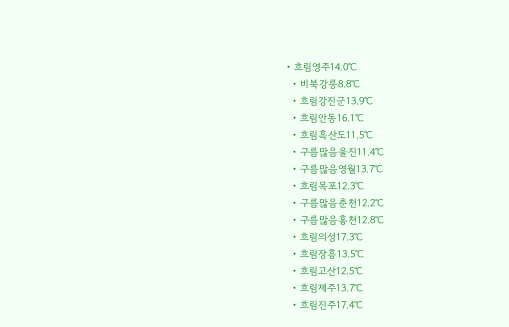• 흐림영주14.0℃
  • 비북강릉8.8℃
  • 흐림강진군13.9℃
  • 흐림안동16.1℃
  • 흐림흑산도11.5℃
  • 구름많음울진11.4℃
  • 구름많음영월13.7℃
  • 흐림목포12.3℃
  • 구름많음춘천12.2℃
  • 구름많음홍천12.8℃
  • 흐림의성17.3℃
  • 흐림장흥13.5℃
  • 흐림고산12.5℃
  • 흐림제주13.7℃
  • 흐림진주17.4℃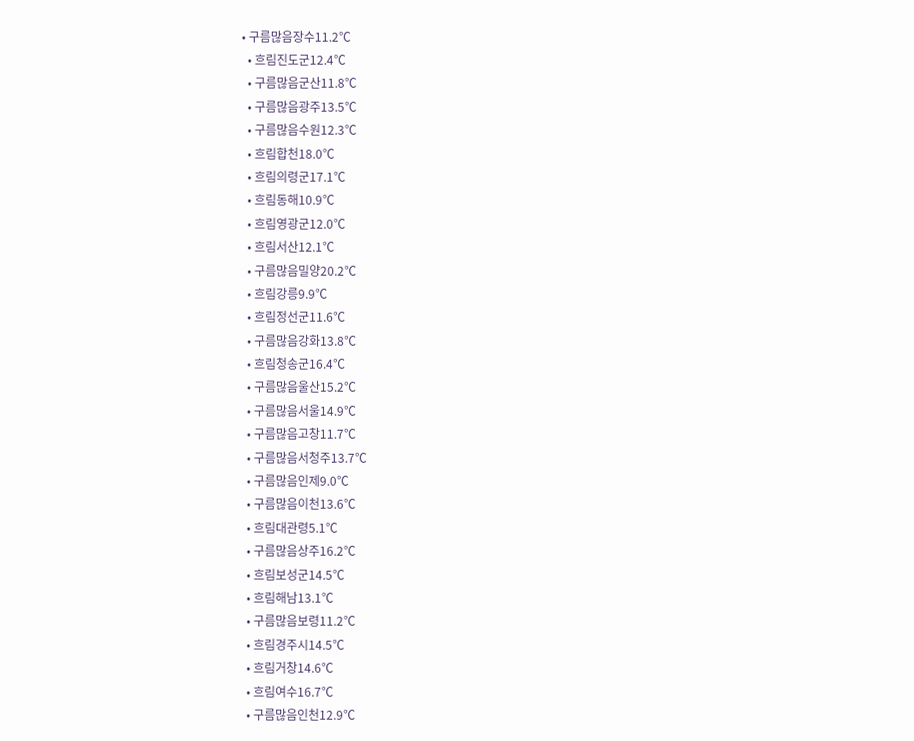• 구름많음장수11.2℃
  • 흐림진도군12.4℃
  • 구름많음군산11.8℃
  • 구름많음광주13.5℃
  • 구름많음수원12.3℃
  • 흐림합천18.0℃
  • 흐림의령군17.1℃
  • 흐림동해10.9℃
  • 흐림영광군12.0℃
  • 흐림서산12.1℃
  • 구름많음밀양20.2℃
  • 흐림강릉9.9℃
  • 흐림정선군11.6℃
  • 구름많음강화13.8℃
  • 흐림청송군16.4℃
  • 구름많음울산15.2℃
  • 구름많음서울14.9℃
  • 구름많음고창11.7℃
  • 구름많음서청주13.7℃
  • 구름많음인제9.0℃
  • 구름많음이천13.6℃
  • 흐림대관령5.1℃
  • 구름많음상주16.2℃
  • 흐림보성군14.5℃
  • 흐림해남13.1℃
  • 구름많음보령11.2℃
  • 흐림경주시14.5℃
  • 흐림거창14.6℃
  • 흐림여수16.7℃
  • 구름많음인천12.9℃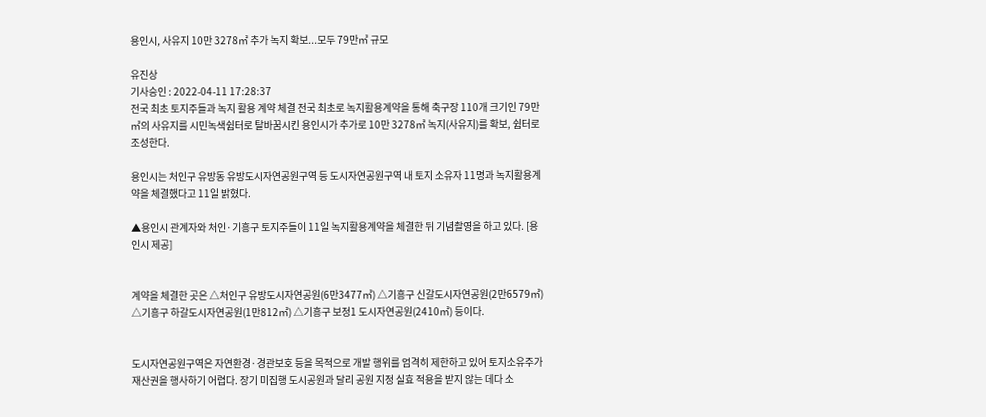용인시, 사유지 10만 3278㎡ 추가 녹지 확보...모두 79만㎡ 규모

유진상
기사승인 : 2022-04-11 17:28:37
전국 최초 토지주들과 녹지 활용 계약 체결 전국 최초로 녹지활용계약을 통해 축구장 110개 크기인 79만㎡의 사유지를 시민녹색쉼터로 탈바꿈시킨 용인시가 추가로 10만 3278㎡ 녹지(사유지)를 확보, 쉼터로 조성한다.

용인시는 처인구 유방동 유방도시자연공원구역 등 도시자연공원구역 내 토지 소유자 11명과 녹지활용계약을 체결했다고 11일 밝혔다.

▲용인시 관계자와 처인·기흥구 토지주들이 11일 녹지활용계약을 체결한 뒤 기념촬영을 하고 있다. [용인시 제공]


계약을 체결한 곳은 △처인구 유방도시자연공원(6만3477㎡) △기흥구 신갈도시자연공원(2만6579㎡) △기흥구 하갈도시자연공원(1만812㎡) △기흥구 보정1 도시자연공원(2410㎡) 등이다.


도시자연공원구역은 자연환경·경관보호 등을 목적으로 개발 행위를 엄격히 제한하고 있어 토지소유주가 재산권을 행사하기 어렵다. 장기 미집행 도시공원과 달리 공원 지정 실효 적용을 받지 않는 데다 소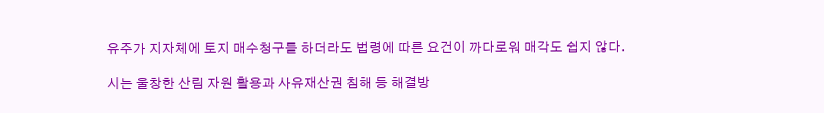유주가 지자체에 토지 매수청구를 하더라도 법령에 따른 요건이 까다로워 매각도 쉽지 않다.

시는 울창한 산림 자원 활용과 사유재산권 침해 등 해결방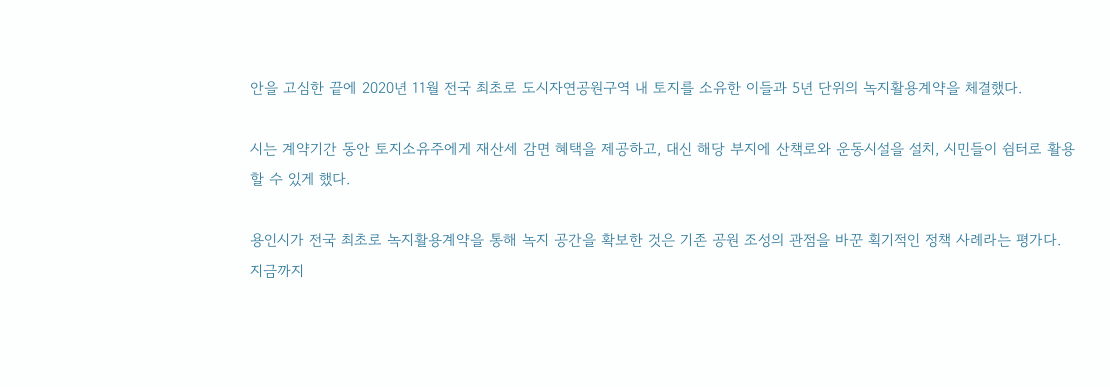안을 고심한 끝에 2020년 11월 전국 최초로 도시자연공원구역 내 토지를 소유한 이들과 5년 단위의 녹지활용계약을 체결했다.

시는 계약기간 동안 토지소유주에게 재산세 감면 혜택을 제공하고, 대신 해당 부지에 산책로와 운동시설을 설치, 시민들이 쉼터로 활용할 수 있게 했다.

용인시가 전국 최초로 녹지활용계약을 통해 녹지 공간을 확보한 것은 기존 공원 조성의 관점을 바꾼 획기적인 정책 사례라는 평가다. 지금까지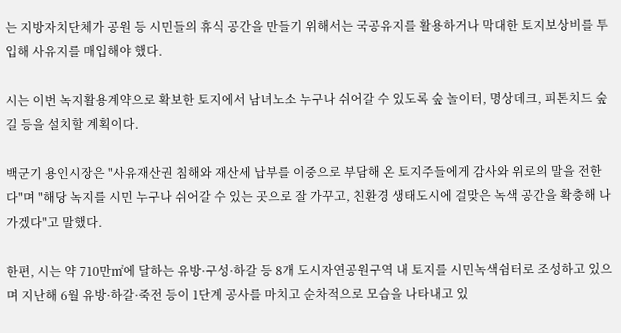는 지방자치단체가 공원 등 시민들의 휴식 공간을 만들기 위해서는 국공유지를 활용하거나 막대한 토지보상비를 투입해 사유지를 매입해야 했다.

시는 이번 녹지활용계약으로 확보한 토지에서 남녀노소 누구나 쉬어갈 수 있도록 숲 놀이터, 명상데크, 피톤치드 숲길 등을 설치할 계획이다.

백군기 용인시장은 "사유재산권 침해와 재산세 납부를 이중으로 부담해 온 토지주들에게 감사와 위로의 말을 전한다"며 "해당 녹지를 시민 누구나 쉬어갈 수 있는 곳으로 잘 가꾸고, 친환경 생태도시에 걸맞은 녹색 공간을 확충해 나가겠다"고 말했다.

한편, 시는 약 710만㎡에 달하는 유방·구성·하갈 등 8개 도시자연공원구역 내 토지를 시민녹색쉼터로 조성하고 있으며 지난해 6월 유방·하갈·죽전 등이 1단계 공사를 마치고 순차적으로 모습을 나타내고 있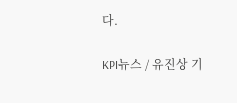다.

KPI뉴스 / 유진상 기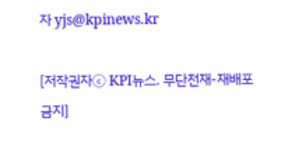자 yjs@kpinews.kr

[저작권자ⓒ KPI뉴스. 무단전재-재배포 금지]